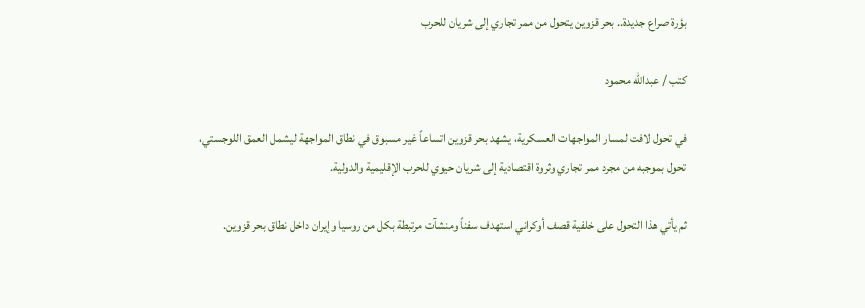بؤرة صراع جديدة.. بحر قزوين يتحول من ممر تجاري إلى شريان للحرب

كتب / عبدالله محمود

في تحول لافت لمسار المواجهات العسكرية، يشهد بحر قزوين اتساعاً غير مسبوق في نطاق المواجهة ليشمل العمق اللوجستي، تحول بموجبه من مجرد ممر تجاري وثروة اقتصادية إلى شريان حيوي للحرب الإقليمية والدولية.

ثم يأتي هذا التحول على خلفية قصف أوكراني استهدف سفناً ومنشآت مرتبطة بكل من روسيا وإيران داخل نطاق بحر قزوين.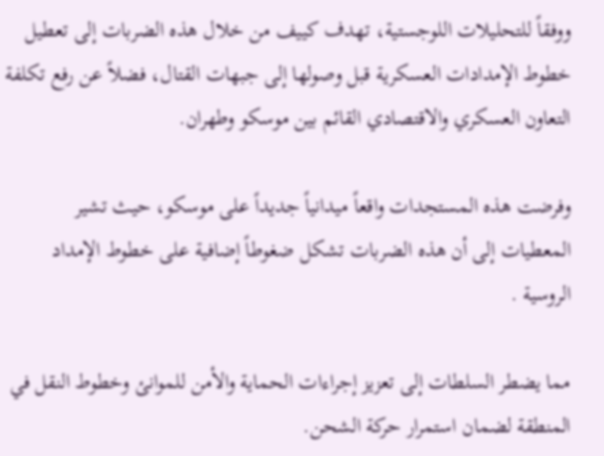ووفقاً للتحليلات اللوجستية، تهدف كييف من خلال هذه الضربات إلى تعطيل خطوط الإمدادات العسكرية قبل وصولها إلى جبهات القتال، فضلاً عن رفع تكلفة التعاون العسكري والاقتصادي القائم بين موسكو وطهران.

وفرضت هذه المستجدات واقعاً ميدانياً جديداً على موسكو، حيث تشير المعطيات إلى أن هذه الضربات تشكل ضغوطاً إضافية على خطوط الإمداد الروسية .

مما يضطر السلطات إلى تعزيز إجراءات الحماية والأمن للموانئ وخطوط النقل في المنطقة لضمان استمرار حركة الشحن.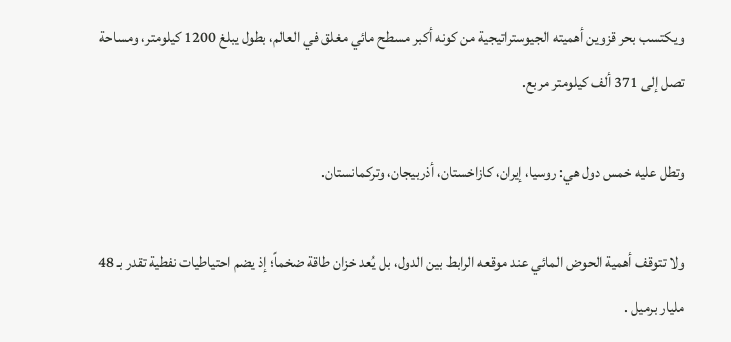ويكتسب بحر قزوين أهميته الجيوستراتيجية من كونه أكبر مسطح مائي مغلق في العالم، بطول يبلغ 1200 كيلومتر، ومساحة تصل إلى 371 ألف كيلومتر مربع.

وتطل عليه خمس دول هي: روسيا، إيران، كازاخستان، أذربيجان، وتركمانستان.

ولا تتوقف أهمية الحوض المائي عند موقعه الرابط بين الدول، بل يُعد خزان طاقة ضخماً؛ إذ يضم احتياطيات نفطية تقدر بـ 48 مليار برميل .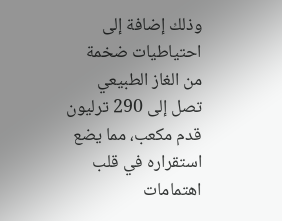وذلك إضافة إلى احتياطيات ضخمة من الغاز الطبيعي تصل إلى 290 ترليون قدم مكعب، مما يضع استقراره في قلب اهتمامات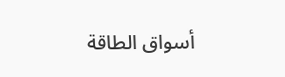أسواق الطاقة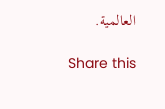العالمية.

Share this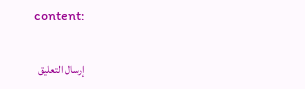content:

إرسال التعليق